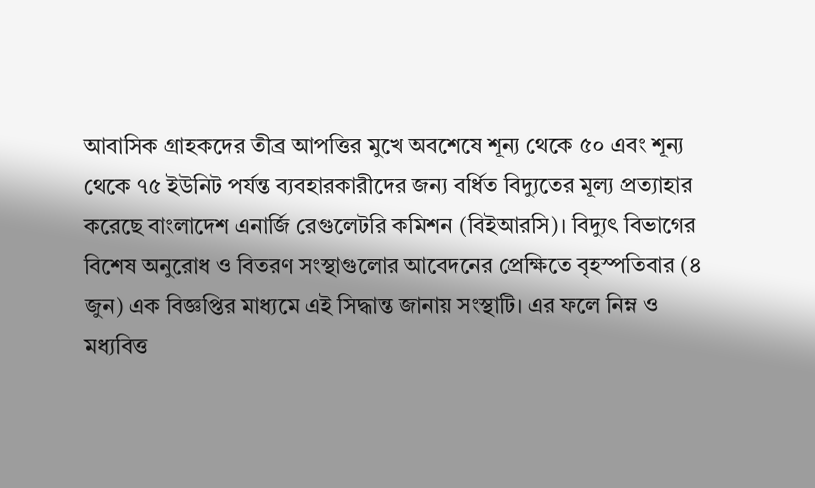আবাসিক গ্রাহকদের তীব্র আপত্তির মুখে অবশেষে শূন্য থেকে ৫০ এবং শূন্য থেকে ৭৫ ইউনিট পর্যন্ত ব্যবহারকারীদের জন্য বর্ধিত বিদ্যুতের মূল্য প্রত্যাহার করেছে বাংলাদেশ এনার্জি রেগুলেটরি কমিশন (বিইআরসি)। বিদ্যুৎ বিভাগের বিশেষ অনুরোধ ও বিতরণ সংস্থাগুলোর আবেদনের প্রেক্ষিতে বৃহস্পতিবার (৪ জুন) এক বিজ্ঞপ্তির মাধ্যমে এই সিদ্ধান্ত জানায় সংস্থাটি। এর ফলে নিম্ন ও মধ্যবিত্ত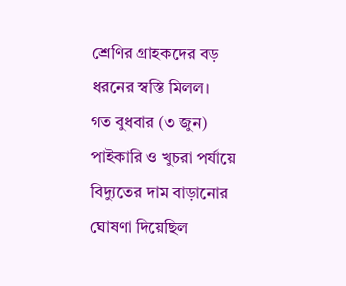শ্রেণির গ্রাহকদের বড় ধরনের স্বস্তি মিলল।
গত বুধবার (৩ জুন) পাইকারি ও খুচরা পর্যায়ে বিদ্যুতের দাম বাড়ানোর ঘোষণা দিয়েছিল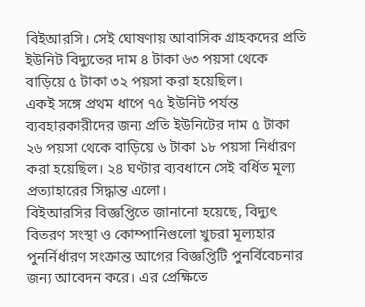বিইআরসি। সেই ঘোষণায় আবাসিক গ্রাহকদের প্রতি ইউনিট বিদ্যুতের দাম ৪ টাকা ৬৩ পয়সা থেকে বাড়িয়ে ৫ টাকা ৩২ পয়সা করা হয়েছিল।
একই সঙ্গে প্রথম ধাপে ৭৫ ইউনিট পর্যন্ত ব্যবহারকারীদের জন্য প্রতি ইউনিটের দাম ৫ টাকা ২৬ পয়সা থেকে বাড়িয়ে ৬ টাকা ১৮ পয়সা নির্ধারণ করা হয়েছিল। ২৪ ঘণ্টার ব্যবধানে সেই বর্ধিত মূল্য প্রত্যাহারের সিদ্ধান্ত এলো।
বিইআরসির বিজ্ঞপ্তিতে জানানো হয়েছে, বিদ্যুৎ বিতরণ সংস্থা ও কোম্পানিগুলো খুচরা মূল্যহার পুনর্নির্ধারণ সংক্রান্ত আগের বিজ্ঞপ্তিটি পুনর্বিবেচনার জন্য আবেদন করে। এর প্রেক্ষিতে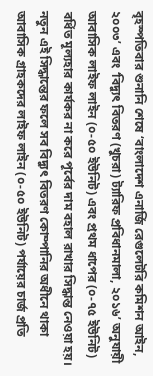বৃহস্পতিবার শুনানি শেষে ‘বাংলাদেশ এনার্জি রেগুলেটরি কমিশন আইন, ২০০৩’ এবং ‘বিদ্যুৎ বিতরণ (খুচরা) ট্যারিফ প্রবিধানমালা, ২০১৬’ অনুযায়ী আবাসিক লাইফ লাইন (০-৫০ ইউনিট) এবং প্রথম ধাপের (০-৭৫ ইউনিট) বর্ধিত মূল্যহার কার্যকর না করে পূর্বের দাম বহাল রাখার সিদ্ধান্ত নেওয়া হয়।
নতুন এই সিদ্ধান্তের ফলে সব বিদ্যুৎ বিতরণ কোম্পানির অধীনে থাকা আবাসিক গ্রাহকদের লাইফ লাইন (০-৫০ ইউনিট) পর্যায়ের চার্জ প্রতি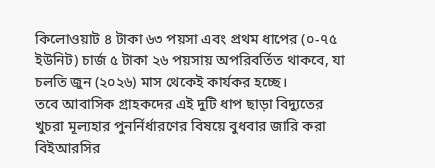কিলোওয়াট ৪ টাকা ৬৩ পয়সা এবং প্রথম ধাপের (০-৭৫ ইউনিট) চার্জ ৫ টাকা ২৬ পয়সায় অপরিবর্তিত থাকবে, যা চলতি জুন (২০২৬) মাস থেকেই কার্যকর হচ্ছে।
তবে আবাসিক গ্রাহকদের এই দুটি ধাপ ছাড়া বিদ্যুতের খুচরা মূল্যহার পুনর্নির্ধারণের বিষয়ে বুধবার জারি করা বিইআরসির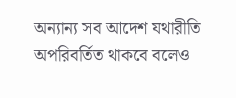অন্যান্য সব আদেশ যথারীতি অপরিবর্তিত থাকবে বলেও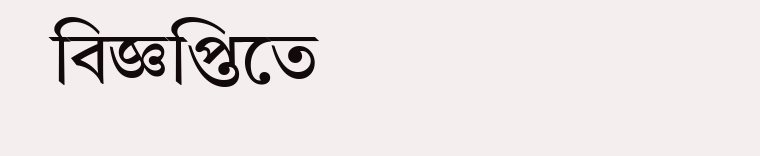বিজ্ঞপ্তিতে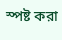স্পষ্ট করা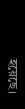হয়েছে।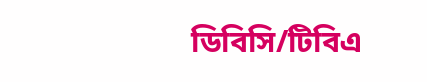ডিবিসি/টিবিএ